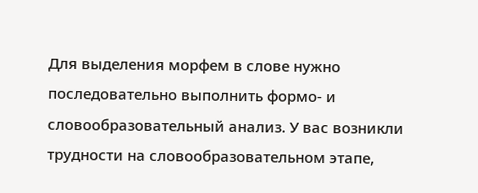Для выделения морфем в слове нужно последовательно выполнить формо- и словообразовательный анализ. У вас возникли трудности на словообразовательном этапе,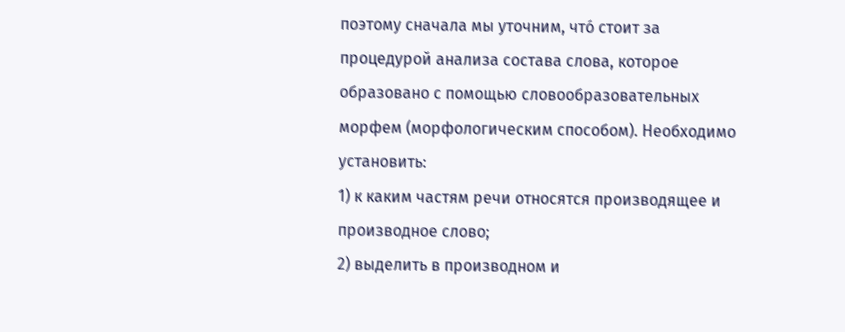поэтому сначала мы уточним, что́ стоит за процедурой анализа состава слова, которое образовано с помощью словообразовательных морфем (морфологическим способом). Необходимо установить:
1) к каким частям речи относятся производящее и производное слово;
2) выделить в производном и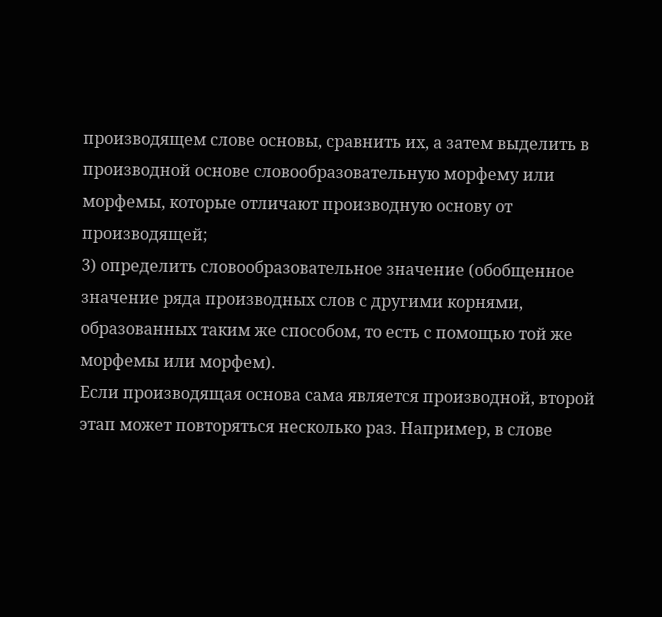производящем слове основы, сравнить их, а затем выделить в производной основе словообразовательную морфему или морфемы, которые отличают производную основу от производящей;
3) определить словообразовательное значение (обобщенное значение ряда производных слов с другими корнями, образованных таким же способом, то есть с помощью той же морфемы или морфем).
Если производящая основа сама является производной, второй этап может повторяться несколько раз. Например, в слове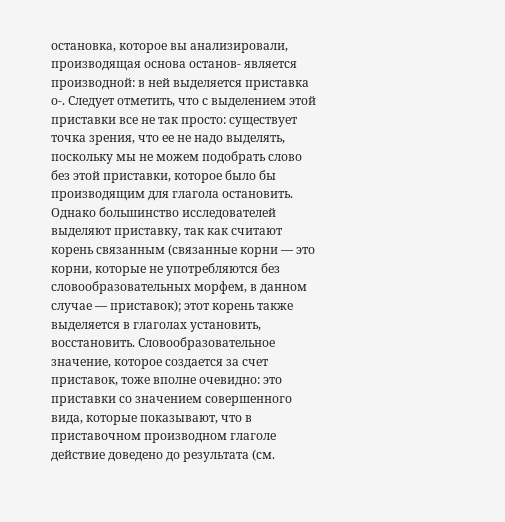остановка, которое вы анализировали, производящая основа останов- является производной: в ней выделяется приставка о-. Следует отметить, что с выделением этой приставки все не так просто: существует точка зрения, что ее не надо выделять, поскольку мы не можем подобрать слово без этой приставки, которое было бы производящим для глагола остановить. Однако большинство исследователей выделяют приставку, так как считают корень связанным (связанные корни — это корни, которые не употребляются без словообразовательных морфем, в данном случае — приставок); этот корень также выделяется в глаголах установить, восстановить. Словообразовательное значение, которое создается за счет приставок, тоже вполне очевидно: это приставки со значением совершенного вида, которые показывают, что в приставочном производном глаголе действие доведено до результата (см.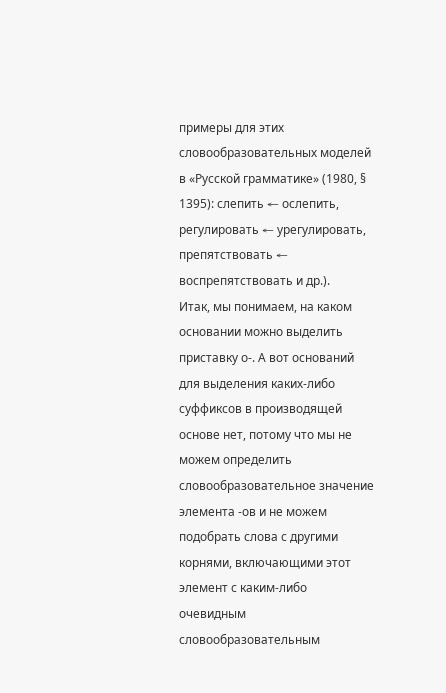примеры для этих словообразовательных моделей в «Русской грамматике» (1980, § 1395): слепить ← ослепить, регулировать ← урегулировать, препятствовать ← воспрепятствовать и др.).
Итак, мы понимаем, на каком основании можно выделить приставку о-. А вот оснований для выделения каких-либо суффиксов в производящей основе нет, потому что мы не можем определить словообразовательное значение элемента -ов и не можем подобрать слова с другими корнями, включающими этот элемент с каким-либо очевидным словообразовательным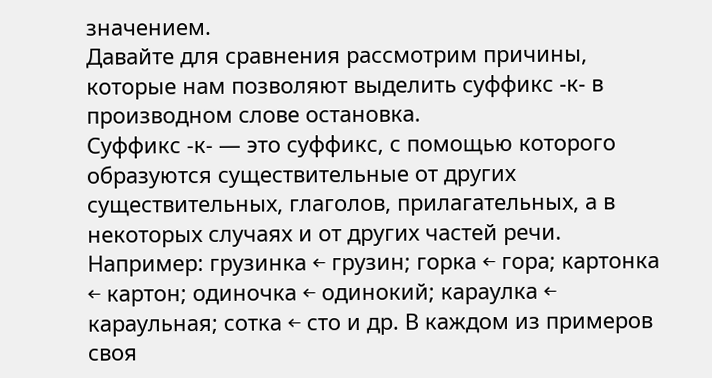значением.
Давайте для сравнения рассмотрим причины, которые нам позволяют выделить суффикс -к- в производном слове остановка.
Суффикс -к- — это суффикс, с помощью которого образуются существительные от других существительных, глаголов, прилагательных, а в некоторых случаях и от других частей речи.
Например: грузинка ← грузин; горка ← гора; картонка ← картон; одиночка ← одинокий; караулка ← караульная; сотка ← сто и др. В каждом из примеров своя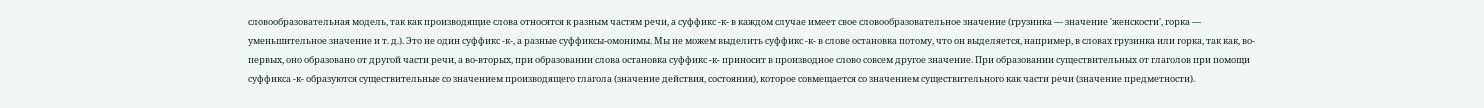словообразовательная модель, так как производящие слова относятся к разным частям речи, а суффикс -к- в каждом случае имеет свое словообразовательное значение (грузинка — значение 'женскости', горка — уменьшительное значение и т. д.). Это не один суффикс -к-, а разные суффиксы-омонимы. Мы не можем выделить суффикс -к- в слове остановка потому, что он выделяется, например, в словах грузинка или горка, так как, во-первых, оно образовано от другой части речи, а во-вторых, при образовании слова остановка суффикс -к- приносит в производное слово совсем другое значение. При образовании существительных от глаголов при помощи суффикса -к- образуются существительные со значением производящего глагола (значение действия, состояния), которое совмещается со значением существительного как части речи (значение предметности).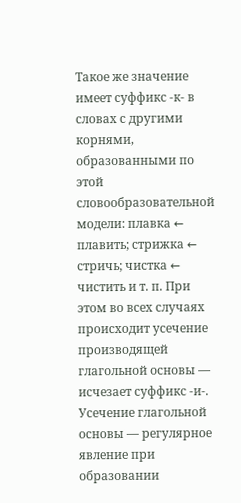Такое же значение имеет суффикс -к- в словах с другими корнями, образованными по этой словообразовательной модели: плавка ← плавить; стрижка ← стричь; чистка ← чистить и т. п. При этом во всех случаях происходит усечение производящей глагольной основы — исчезает суффикс -и-.
Усечение глагольной основы — регулярное явление при образовании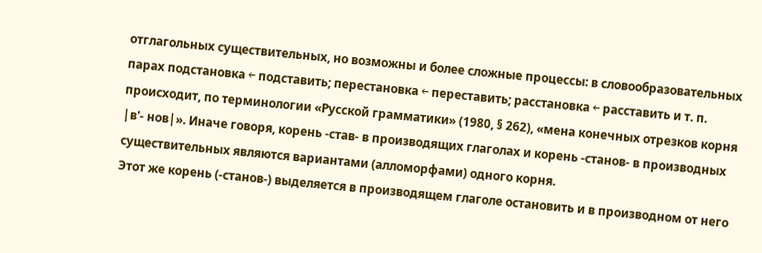отглагольных существительных, но возможны и более сложные процессы: в словообразовательных парах подстановка ← подставить; перестановка ← переставить; расстановка ← расставить и т. п. происходит, по терминологии «Русской грамматики» (1980, § 262), «мена конечных отрезков корня |в'- нов|». Иначе говоря, корень -став- в производящих глаголах и корень -станов- в производных существительных являются вариантами (алломорфами) одного корня.
Этот же корень (-станов-) выделяется в производящем глаголе остановить и в производном от него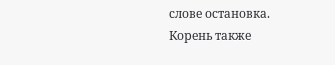слове остановка.
Корень также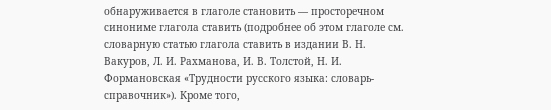обнаруживается в глаголе становить — просторечном синониме глагола ставить (подробнее об этом глаголе см. словарную статью глагола ставить в издании В. Н. Вакуров, Л. И. Рахманова, И. В. Толстой, Н. И. Формановская «Трудности русского языка: словарь-справочник»). Кроме того,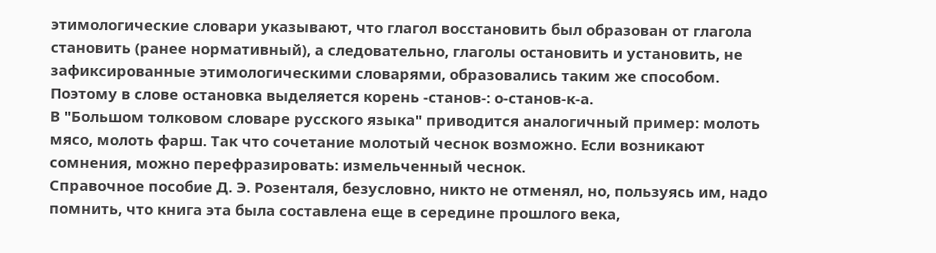этимологические словари указывают, что глагол восстановить был образован от глагола становить (ранее нормативный), а следовательно, глаголы остановить и установить, не зафиксированные этимологическими словарями, образовались таким же способом.
Поэтому в слове остановка выделяется корень -станов-: о-станов-к-а.
В "Большом толковом словаре русского языка" приводится аналогичный пример: молоть мясо, молоть фарш. Так что сочетание молотый чеснок возможно. Если возникают сомнения, можно перефразировать: измельченный чеснок.
Справочное пособие Д. Э. Розенталя, безусловно, никто не отменял, но, пользуясь им, надо помнить, что книга эта была составлена еще в середине прошлого века,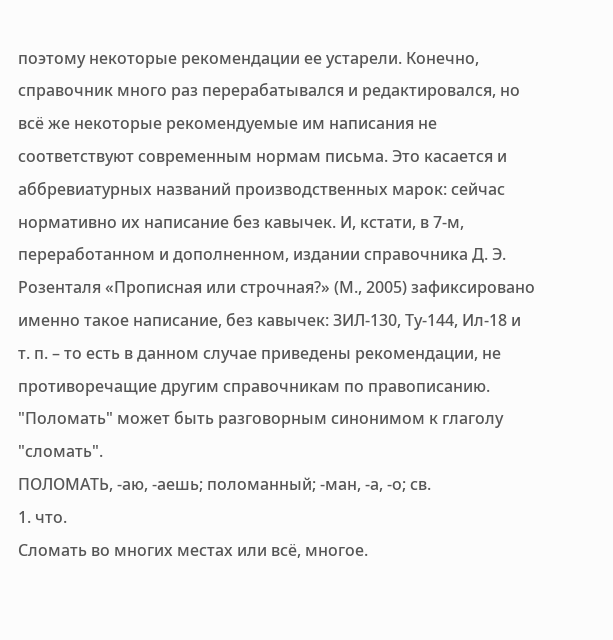поэтому некоторые рекомендации ее устарели. Конечно, справочник много раз перерабатывался и редактировался, но всё же некоторые рекомендуемые им написания не соответствуют современным нормам письма. Это касается и аббревиатурных названий производственных марок: сейчас нормативно их написание без кавычек. И, кстати, в 7-м, переработанном и дополненном, издании справочника Д. Э. Розенталя «Прописная или строчная?» (М., 2005) зафиксировано именно такое написание, без кавычек: ЗИЛ-130, Ту-144, Ил-18 и т. п. – то есть в данном случае приведены рекомендации, не противоречащие другим справочникам по правописанию.
"Поломать" может быть разговорным синонимом к глаголу "сломать".
ПОЛОМАТЬ, -аю, -аешь; поломанный; -ман, -а, -о; св.
1. что.
Сломать во многих местах или всё, многое.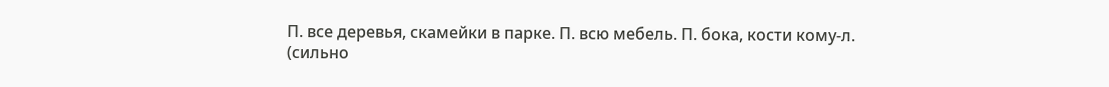П. все деревья, скамейки в парке. П. всю мебель. П. бока, кости кому-л.
(сильно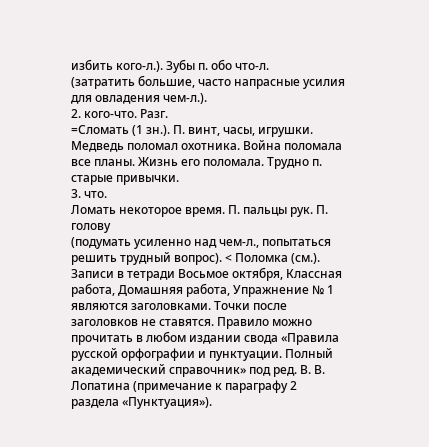избить кого-л.). Зубы п. обо что-л.
(затратить большие, часто напрасные усилия для овладения чем-л.).
2. кого-что. Разг.
=Сломать (1 зн.). П. винт, часы, игрушки. Медведь поломал охотника. Война поломала все планы. Жизнь его поломала. Трудно п. старые привычки.
3. что.
Ломать некоторое время. П. пальцы рук. П. голову
(подумать усиленно над чем-л., попытаться решить трудный вопрос). < Поломка (см.).
Записи в тетради Восьмое октября, Классная работа, Домашняя работа, Упражнение № 1 являются заголовками. Точки после заголовков не ставятся. Правило можно прочитать в любом издании свода «Правила русской орфографии и пунктуации. Полный академический справочник» под ред. В. В. Лопатина (примечание к параграфу 2 раздела «Пунктуация»).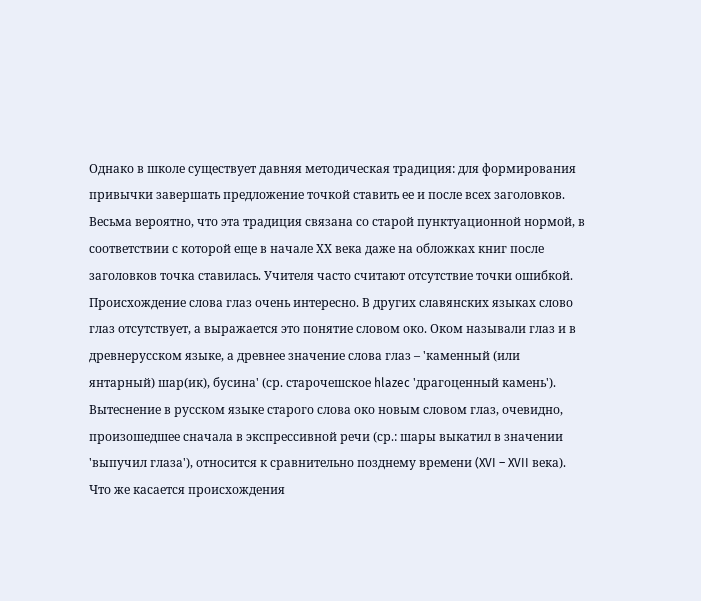Однако в школе существует давняя методическая традиция: для формирования привычки завершать предложение точкой ставить ее и после всех заголовков. Весьма вероятно, что эта традиция связана со старой пунктуационной нормой, в соответствии с которой еще в начале ХХ века даже на обложках книг после заголовков точка ставилась. Учителя часто считают отсутствие точки ошибкой.
Происхождение слова глаз очень интересно. В других славянских языках слово глаз отсутствует, а выражается это понятие словом око. Оком называли глаз и в древнерусском языке, а древнее значение слова глаз – 'каменный (или янтарный) шар(ик), бусина' (ср. старочешское hlazec 'драгоценный камень'). Вытеснение в русском языке старого слова око новым словом глаз, очевидно, произошедшее сначала в экспрессивной речи (ср.: шары выкатил в значении 'выпучил глаза'), относится к сравнительно позднему времени (XVI – XVII века).
Что же касается происхождения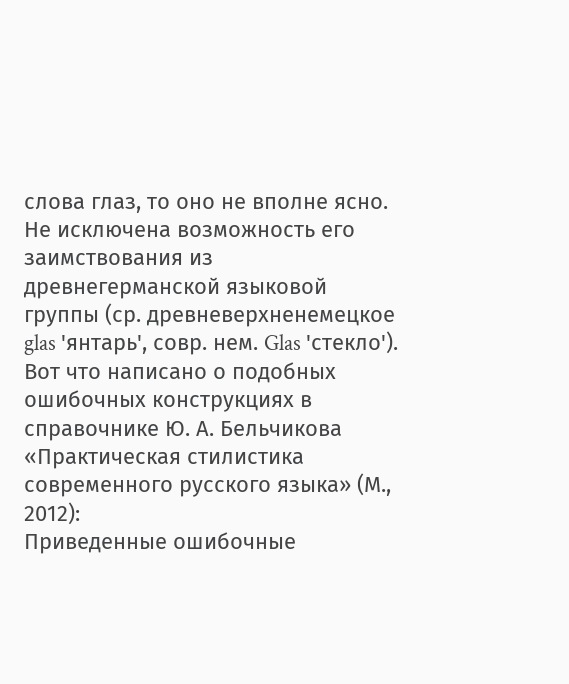слова глаз, то оно не вполне ясно. Не исключена возможность его заимствования из древнегерманской языковой группы (ср. древневерхненемецкое glas 'янтарь', совр. нем. Glas 'стекло').
Вот что написано о подобных ошибочных конструкциях в справочнике Ю. А. Бельчикова «Практическая стилистика современного русского языка» (М., 2012):
Приведенные ошибочные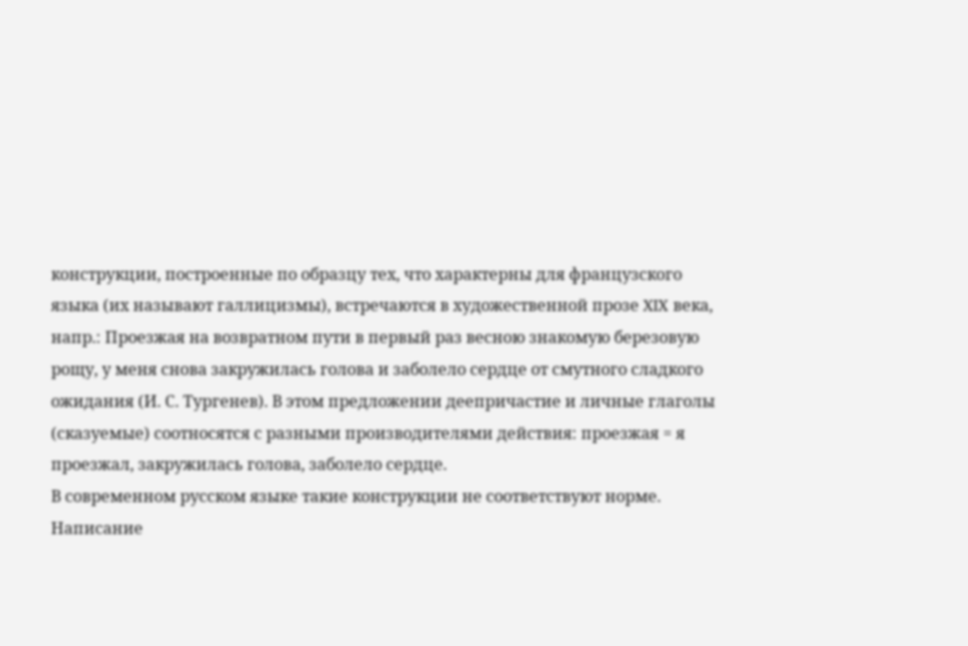конструкции, построенные по образцу тех, что характерны для французского языка (их называют галлицизмы), встречаются в художественной прозе XIX века, напр.: Проезжая на возвратном пути в первый раз весною знакомую березовую рощу, у меня снова закружилась голова и заболело сердце от смутного сладкого ожидания (И. С. Тургенев). В этом предложении деепричастие и личные глаголы (сказуемые) соотносятся с разными производителями действия: проезжая = я проезжал, закружилась голова, заболело сердце.
В современном русском языке такие конструкции не соответствуют норме.
Написание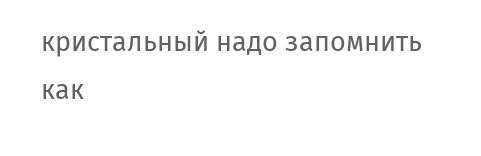кристальный надо запомнить как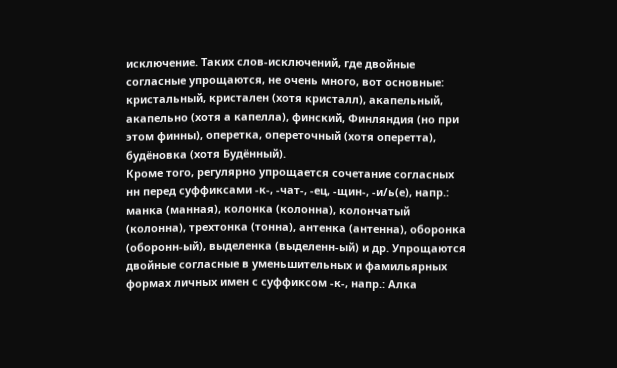исключение. Таких слов-исключений, где двойные согласные упрощаются, не очень много, вот основные: кристальный, кристален (хотя кристалл), акапельный, акапельно (хотя а капелла), финский, Финляндия (но при этом финны), оперетка, опереточный (хотя оперетта), будёновка (хотя Будённый).
Кроме того, регулярно упрощается сочетание согласных нн перед суффиксами -к-, -чат-, -ец, -щин-, -и/ь(е), напр.: манка (манная), колонка (колонна), колончатый (колонна), трехтонка (тонна), антенка (антенна), оборонка (оборонн-ый), выделенка (выделенн-ый) и др. Упрощаются двойные согласные в уменьшительных и фамильярных формах личных имен с суффиксом -к-, напр.: Алка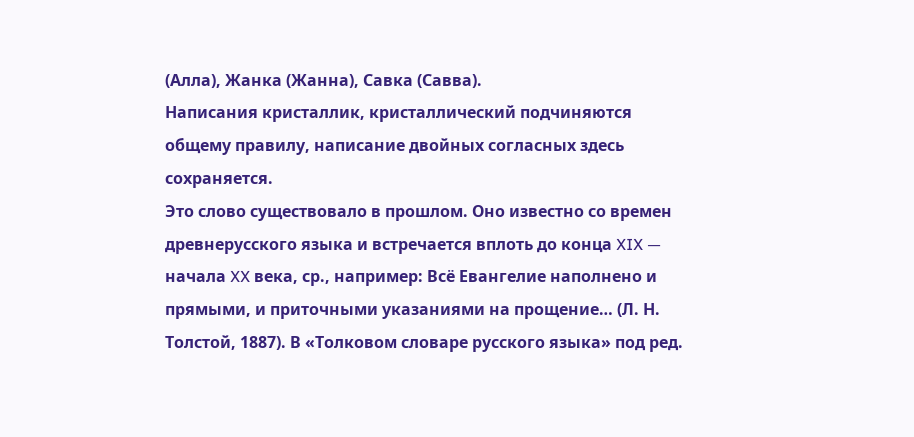(Алла), Жанка (Жанна), Савка (Савва).
Написания кристаллик, кристаллический подчиняются общему правилу, написание двойных согласных здесь сохраняется.
Это слово существовало в прошлом. Оно известно со времен древнерусского языка и встречается вплоть до конца XIX — начала XX века, ср., например: Всё Евангелие наполнено и прямыми, и приточными указаниями на прощение… (Л. Н. Толстой, 1887). В «Толковом словаре русского языка» под ред.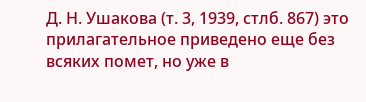Д. Н. Ушакова (т. 3, 1939, стлб. 867) это прилагательное приведено еще без всяких помет, но уже в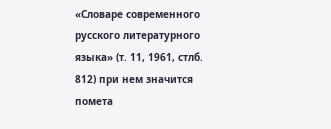«Словаре современного русского литературного языка» (т. 11, 1961, стлб. 812) при нем значится помета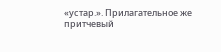«устар.». Прилагательное же притчевый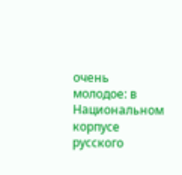очень молодое: в Национальном корпусе русского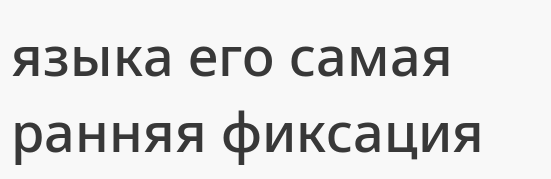языка его самая ранняя фиксация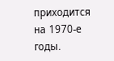приходится на 1970-е годы.